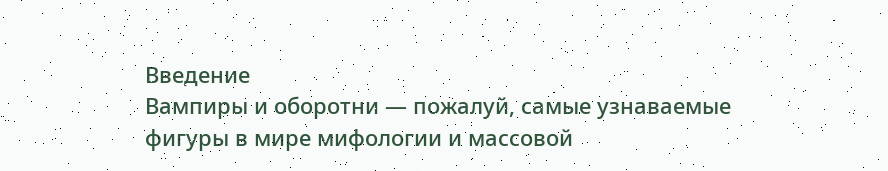Введение
Вампиры и оборотни — пожалуй, самые узнаваемые фигуры в мире мифологии и массовой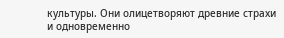культуры. Они олицетворяют древние страхи и одновременно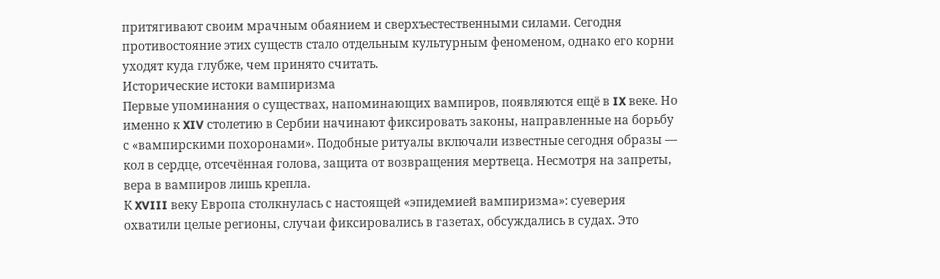притягивают своим мрачным обаянием и сверхъестественными силами. Сегодня противостояние этих существ стало отдельным культурным феноменом, однако его корни уходят куда глубже, чем принято считать.
Исторические истоки вампиризма
Первые упоминания о существах, напоминающих вампиров, появляются ещё в IX веке. Но именно к XIV столетию в Сербии начинают фиксировать законы, направленные на борьбу с «вампирскими похоронами». Подобные ритуалы включали известные сегодня образы — кол в сердце, отсечённая голова, защита от возвращения мертвеца. Несмотря на запреты, вера в вампиров лишь крепла.
К XVIII веку Европа столкнулась с настоящей «эпидемией вампиризма»: суеверия охватили целые регионы, случаи фиксировались в газетах, обсуждались в судах. Это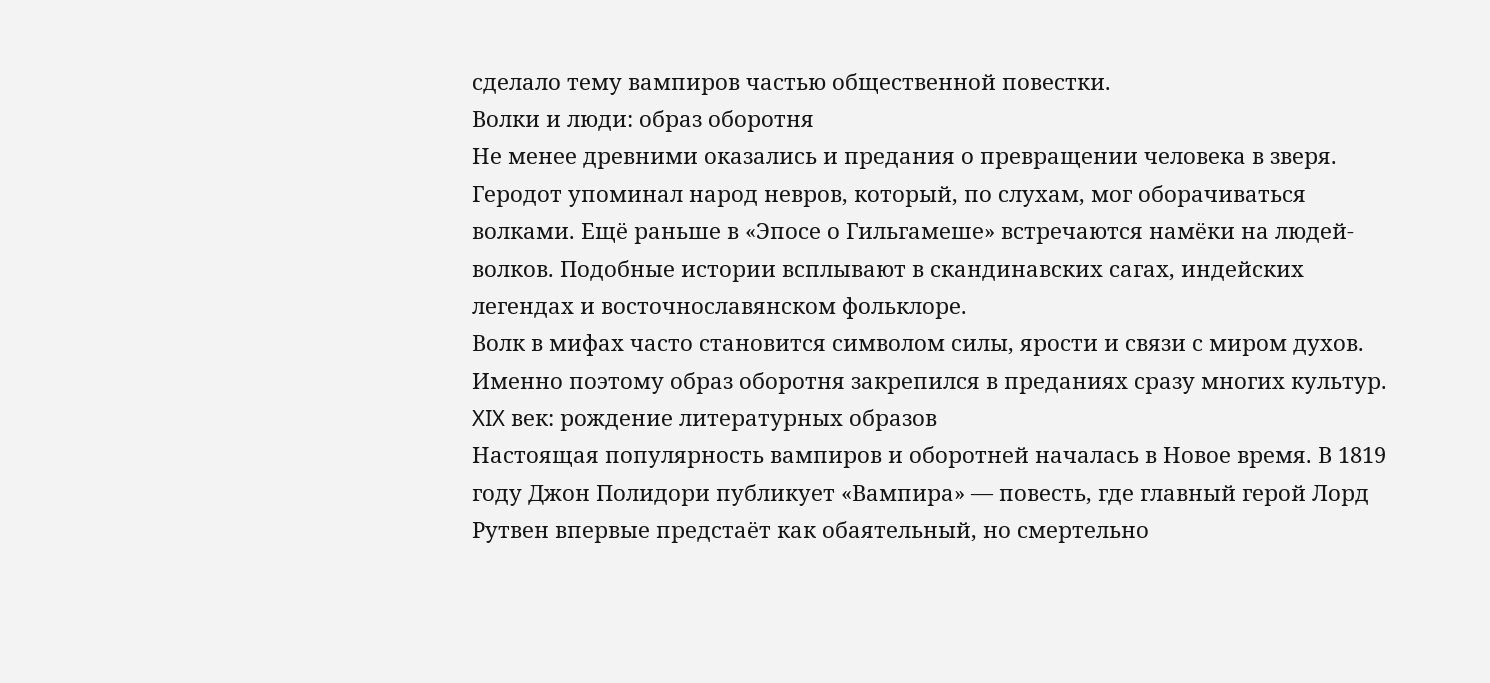сделало тему вампиров частью общественной повестки.
Волки и люди: образ оборотня
Не менее древними оказались и предания о превращении человека в зверя. Геродот упоминал народ невров, который, по слухам, мог оборачиваться волками. Ещё раньше в «Эпосе о Гильгамеше» встречаются намёки на людей-волков. Подобные истории всплывают в скандинавских сагах, индейских легендах и восточнославянском фольклоре.
Волк в мифах часто становится символом силы, ярости и связи с миром духов. Именно поэтому образ оборотня закрепился в преданиях сразу многих культур.
XIX век: рождение литературных образов
Настоящая популярность вампиров и оборотней началась в Новое время. В 1819 году Джон Полидори публикует «Вампира» — повесть, где главный герой Лорд Рутвен впервые предстаёт как обаятельный, но смертельно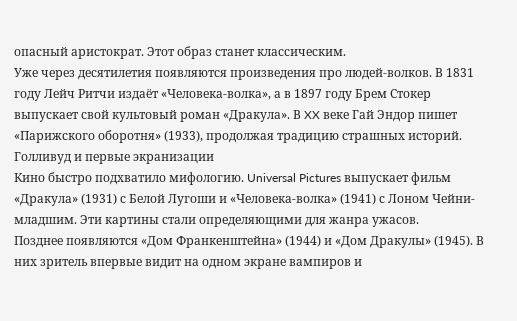опасный аристократ. Этот образ станет классическим.
Уже через десятилетия появляются произведения про людей-волков. В 1831 году Лейч Ритчи издаёт «Человека-волка», а в 1897 году Брем Стокер выпускает свой культовый роман «Дракула». В XX веке Гай Эндор пишет «Парижского оборотня» (1933), продолжая традицию страшных историй.
Голливуд и первые экранизации
Кино быстро подхватило мифологию. Universal Pictures выпускает фильм «Дракула» (1931) с Белой Лугоши и «Человека-волка» (1941) с Лоном Чейни-младшим. Эти картины стали определяющими для жанра ужасов.
Позднее появляются «Дом Франкенштейна» (1944) и «Дом Дракулы» (1945). В них зритель впервые видит на одном экране вампиров и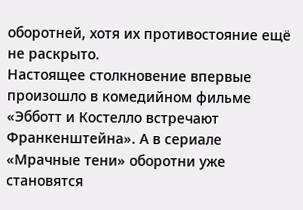оборотней, хотя их противостояние ещё не раскрыто.
Настоящее столкновение впервые произошло в комедийном фильме «Эбботт и Костелло встречают Франкенштейна». А в сериале «Мрачные тени» оборотни уже становятся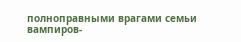полноправными врагами семьи вампиров-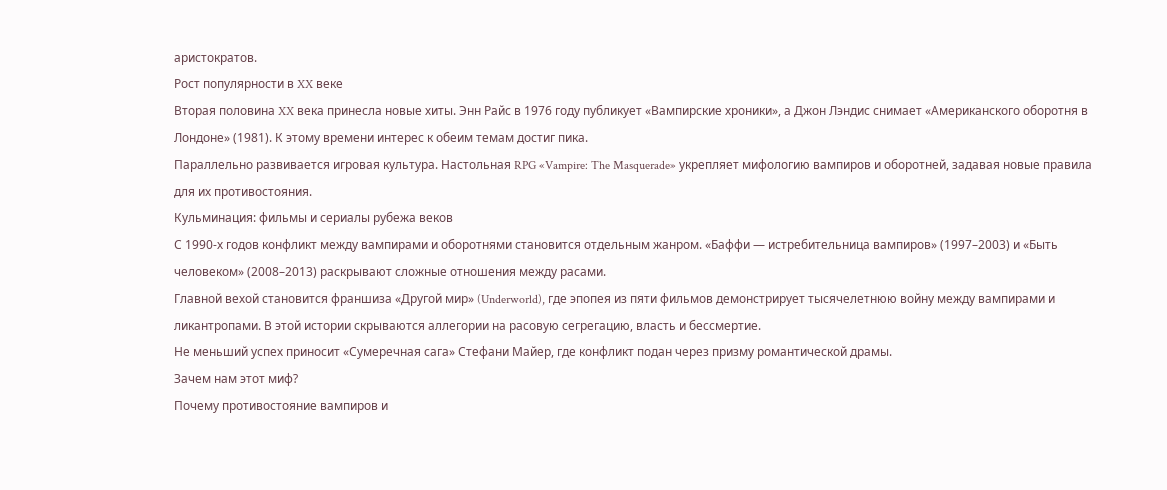аристократов.
Рост популярности в XX веке
Вторая половина XX века принесла новые хиты. Энн Райс в 1976 году публикует «Вампирские хроники», а Джон Лэндис снимает «Американского оборотня в Лондоне» (1981). К этому времени интерес к обеим темам достиг пика.
Параллельно развивается игровая культура. Настольная RPG «Vampire: The Masquerade» укрепляет мифологию вампиров и оборотней, задавая новые правила для их противостояния.
Кульминация: фильмы и сериалы рубежа веков
С 1990-х годов конфликт между вампирами и оборотнями становится отдельным жанром. «Баффи — истребительница вампиров» (1997–2003) и «Быть человеком» (2008–2013) раскрывают сложные отношения между расами.
Главной вехой становится франшиза «Другой мир» (Underworld), где эпопея из пяти фильмов демонстрирует тысячелетнюю войну между вампирами и ликантропами. В этой истории скрываются аллегории на расовую сегрегацию, власть и бессмертие.
Не меньший успех приносит «Сумеречная сага» Стефани Майер, где конфликт подан через призму романтической драмы.
Зачем нам этот миф?
Почему противостояние вампиров и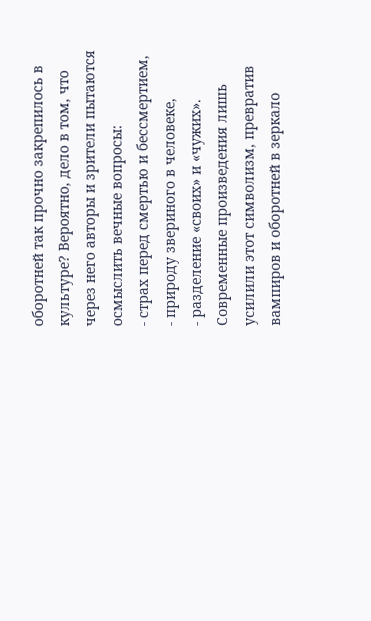оборотней так прочно закрепилось в культуре? Вероятно, дело в том, что через него авторы и зрители пытаются осмыслить вечные вопросы:
- страх перед смертью и бессмертием,
- природу звериного в человеке,
- разделение «своих» и «чужих».
Современные произведения лишь усилили этот символизм, превратив вампиров и оборотней в зеркало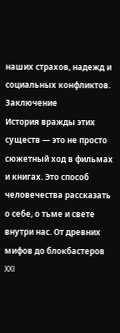наших страхов, надежд и социальных конфликтов.
Заключение
История вражды этих существ — это не просто сюжетный ход в фильмах и книгах. Это способ человечества рассказать о себе, о тьме и свете внутри нас. От древних мифов до блокбастеров XXI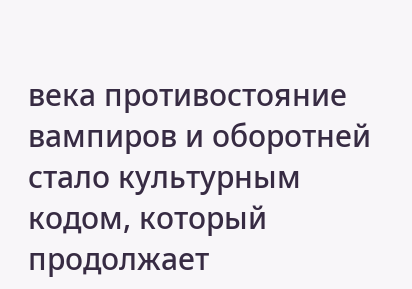века противостояние вампиров и оборотней стало культурным кодом, который продолжает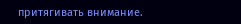притягивать внимание.